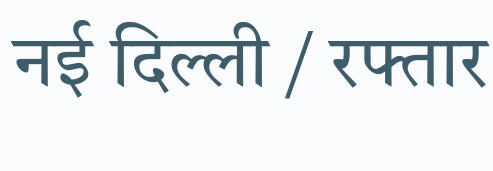नई दिल्ली / रफ्तार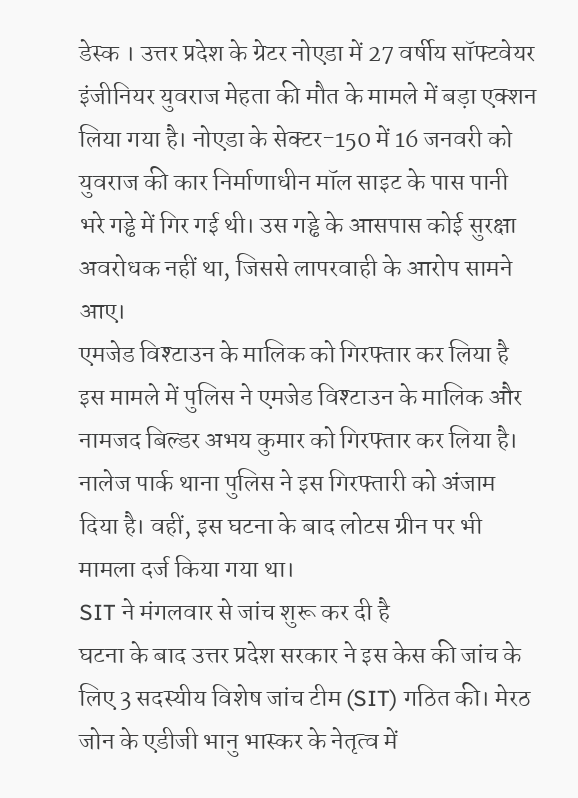डेस्क । उत्तर प्रदेश के ग्रेटर नोएडा में 27 वर्षीय सॉफ्टवेयर इंजीनियर युवराज मेहता की मौत के मामले में बड़ा एक्शन लिया गया है। नोएडा के सेक्टर-150 में 16 जनवरी को युवराज की कार निर्माणाधीन मॉल साइट के पास पानी भरे गड्ढे में गिर गई थी। उस गड्ढे के आसपास कोई सुरक्षा अवरोधक नहीं था, जिससे लापरवाही के आरोप सामने आए।
एमजेड विश्टाउन के मालिक को गिरफ्तार कर लिया है
इस मामले में पुलिस ने एमजेड विश्टाउन के मालिक और नामजद बिल्डर अभय कुमार को गिरफ्तार कर लिया है। नालेज पार्क थाना पुलिस ने इस गिरफ्तारी को अंजाम दिया है। वहीं, इस घटना के बाद लोटस ग्रीन पर भी मामला दर्ज किया गया था।
SIT ने मंगलवार से जांच शुरू कर दी है
घटना के बाद उत्तर प्रदेश सरकार ने इस केस की जांच के लिए 3 सदस्यीय विशेष जांच टीम (SIT) गठित की। मेरठ जोन के एडीजी भानु भास्कर के नेतृत्व में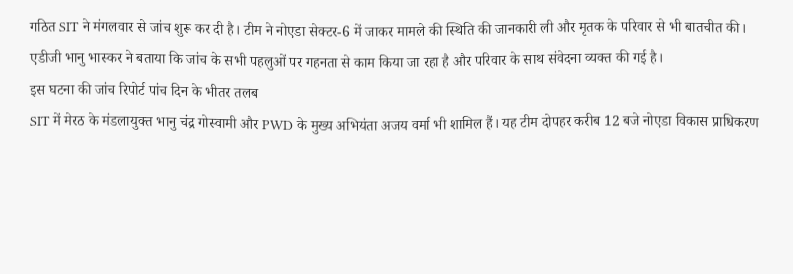गठित SIT ने मंगलवार से जांच शुरू कर दी है। टीम ने नोएडा सेक्टर-6 में जाकर मामले की स्थिति की जानकारी ली और मृतक के परिवार से भी बातचीत की। एडीजी भानु भास्कर ने बताया कि जांच के सभी पहलुओं पर गहनता से काम किया जा रहा है और परिवार के साथ संवेदना व्यक्त की गई है।
इस घटना की जांच रिपोर्ट पांच दिन के भीतर तलब
SIT में मेरठ के मंडलायुक्त भानु चंद्र गोस्वामी और PWD के मुख्य अभियंता अजय वर्मा भी शामिल हैं। यह टीम दोपहर करीब 12 बजे नोएडा विकास प्राधिकरण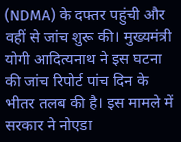(NDMA) के दफ्तर पहुंची और वहीं से जांच शुरू की। मुख्यमंत्री योगी आदित्यनाथ ने इस घटना की जांच रिपोर्ट पांच दिन के भीतर तलब की है। इस मामले में सरकार ने नोएडा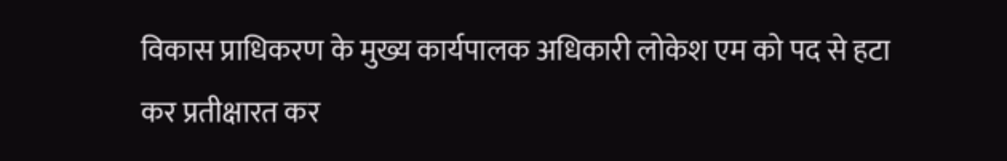विकास प्राधिकरण के मुख्य कार्यपालक अधिकारी लोकेश एम को पद से हटा कर प्रतीक्षारत कर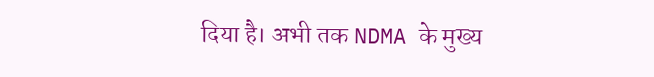दिया है। अभी तक NDMA के मुख्य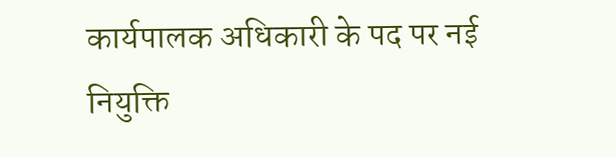कार्यपालक अधिकारी के पद पर नई नियुक्ति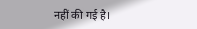नहीं की गई है।